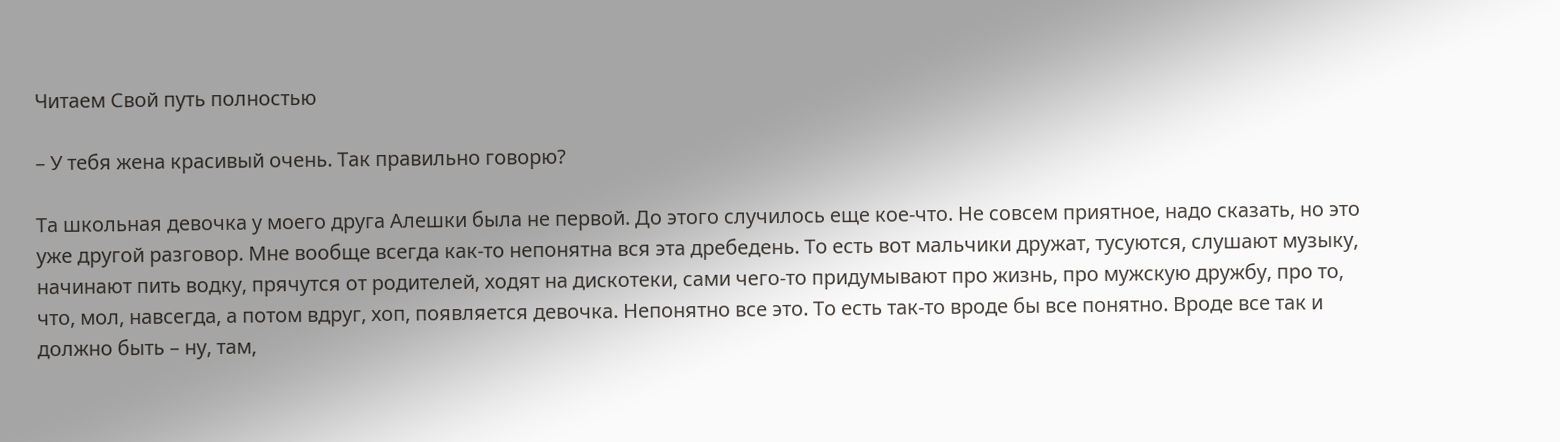Читаем Свой путь полностью

– У тебя жена красивый очень. Так правильно говорю?

Та школьная девочка у моего друга Алешки была не первой. До этого случилось еще кое-что. Не совсем приятное, надо сказать, но это уже другой разговор. Мне вообще всегда как-то непонятна вся эта дребедень. То есть вот мальчики дружат, тусуются, слушают музыку, начинают пить водку, прячутся от родителей, ходят на дискотеки, сами чего-то придумывают про жизнь, про мужскую дружбу, про то, что, мол, навсегда, а потом вдруг, хоп, появляется девочка. Непонятно все это. То есть так-то вроде бы все понятно. Вроде все так и должно быть – ну, там,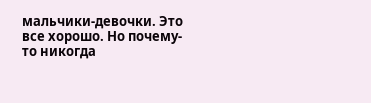мальчики-девочки. Это все хорошо. Но почему-то никогда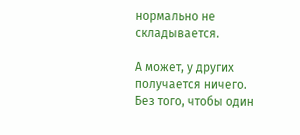нормально не складывается.

А может, у других получается ничего. Без того, чтобы один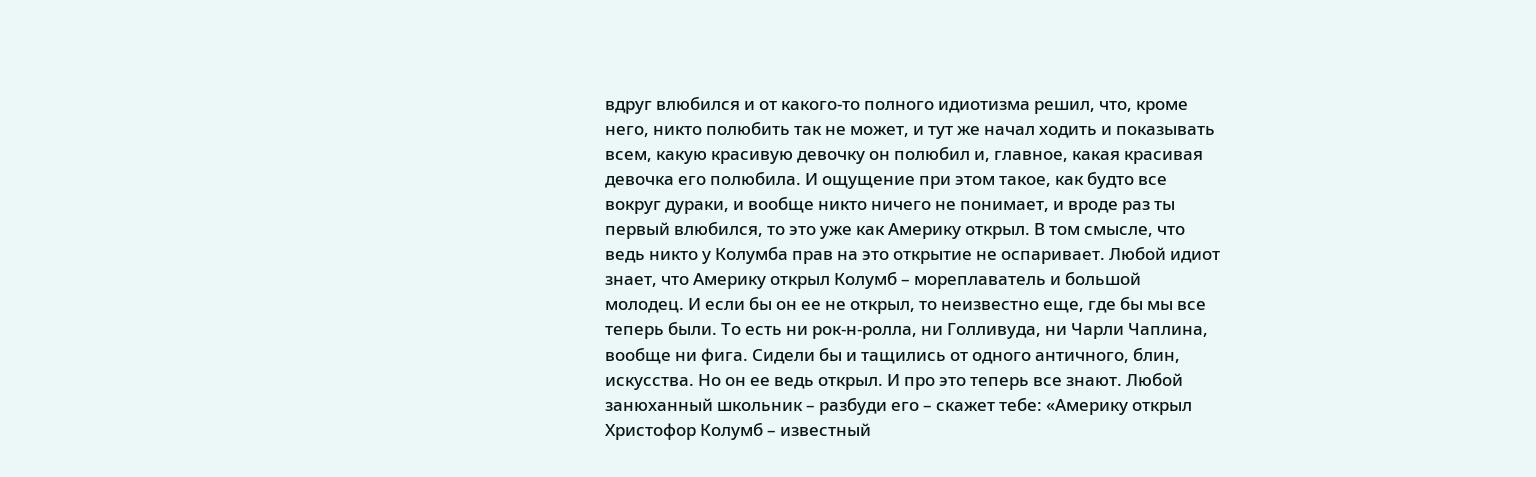вдруг влюбился и от какого-то полного идиотизма решил, что, кроме него, никто полюбить так не может, и тут же начал ходить и показывать всем, какую красивую девочку он полюбил и, главное, какая красивая девочка его полюбила. И ощущение при этом такое, как будто все вокруг дураки, и вообще никто ничего не понимает, и вроде раз ты первый влюбился, то это уже как Америку открыл. В том смысле, что ведь никто у Колумба прав на это открытие не оспаривает. Любой идиот знает, что Америку открыл Колумб – мореплаватель и большой молодец. И если бы он ее не открыл, то неизвестно еще, где бы мы все теперь были. То есть ни рок-н-ролла, ни Голливуда, ни Чарли Чаплина, вообще ни фига. Сидели бы и тащились от одного античного, блин, искусства. Но он ее ведь открыл. И про это теперь все знают. Любой занюханный школьник – разбуди его – скажет тебе: «Америку открыл Христофор Колумб – известный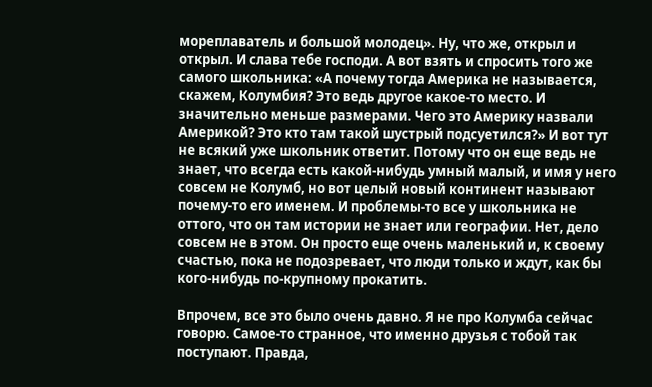мореплаватель и большой молодец». Ну, что же, открыл и открыл. И слава тебе господи. А вот взять и спросить того же самого школьника: «А почему тогда Америка не называется, скажем, Колумбия? Это ведь другое какое-то место. И значительно меньше размерами. Чего это Америку назвали Америкой? Это кто там такой шустрый подсуетился?» И вот тут не всякий уже школьник ответит. Потому что он еще ведь не знает, что всегда есть какой-нибудь умный малый, и имя у него совсем не Колумб, но вот целый новый континент называют почему-то его именем. И проблемы-то все у школьника не оттого, что он там истории не знает или географии. Нет, дело совсем не в этом. Он просто еще очень маленький и, к своему счастью, пока не подозревает, что люди только и ждут, как бы кого-нибудь по-крупному прокатить.

Впрочем, все это было очень давно. Я не про Колумба сейчас говорю. Самое-то странное, что именно друзья с тобой так поступают. Правда,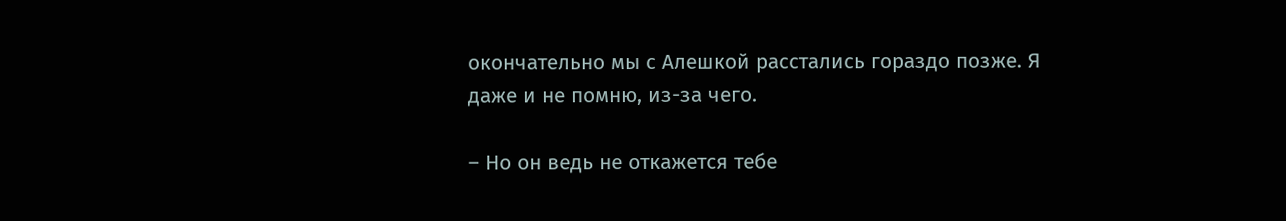окончательно мы с Алешкой расстались гораздо позже. Я даже и не помню, из-за чего.

– Но он ведь не откажется тебе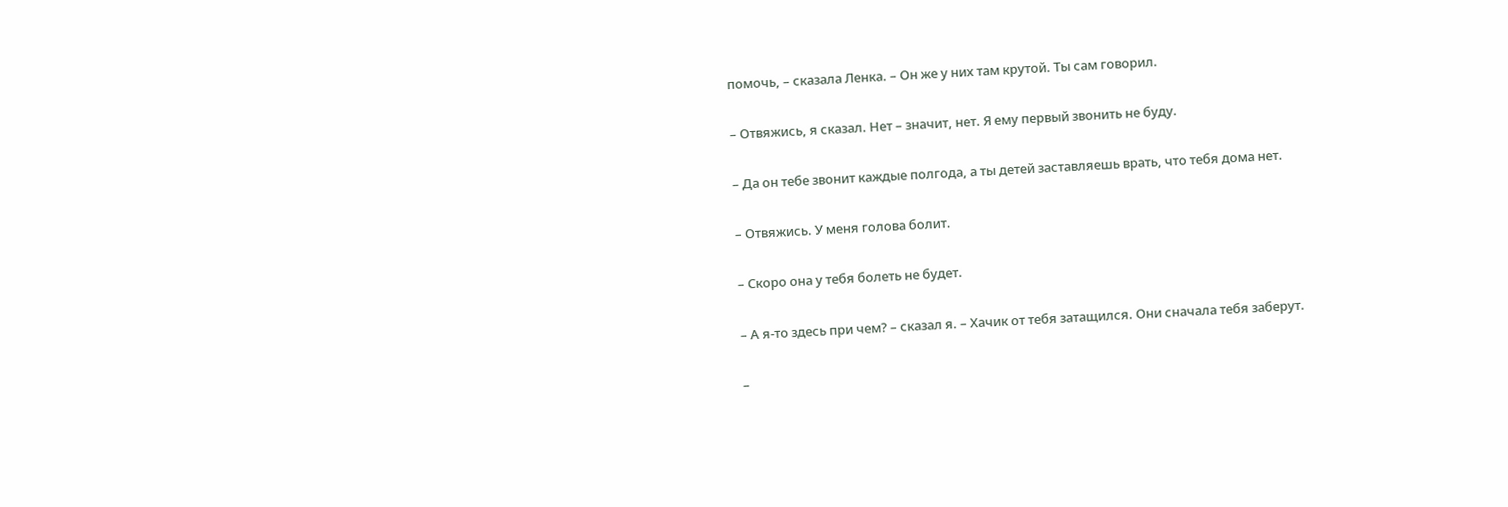помочь, – сказала Ленка. – Он же у них там крутой. Ты сам говорил.

– Отвяжись, я сказал. Нет – значит, нет. Я ему первый звонить не буду.

– Да он тебе звонит каждые полгода, а ты детей заставляешь врать, что тебя дома нет.

– Отвяжись. У меня голова болит.

– Скоро она у тебя болеть не будет.

– А я-то здесь при чем? – сказал я. – Хачик от тебя затащился. Они сначала тебя заберут.

–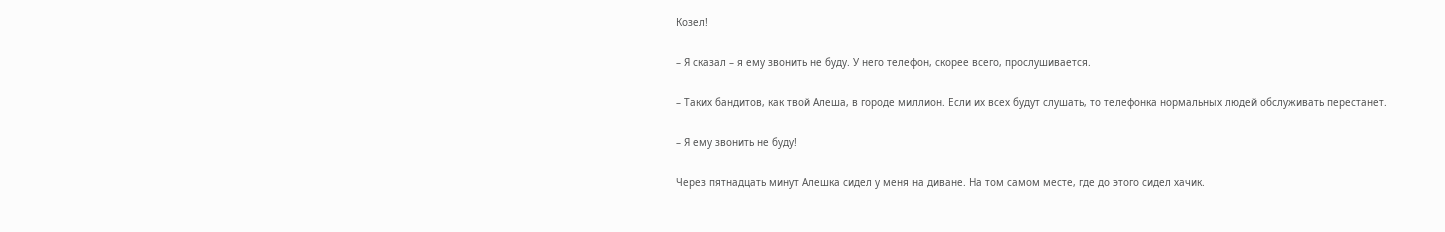Козел!

– Я сказал – я ему звонить не буду. У него телефон, скорее всего, прослушивается.

– Таких бандитов, как твой Алеша, в городе миллион. Если их всех будут слушать, то телефонка нормальных людей обслуживать перестанет.

– Я ему звонить не буду!

Через пятнадцать минут Алешка сидел у меня на диване. На том самом месте, где до этого сидел хачик.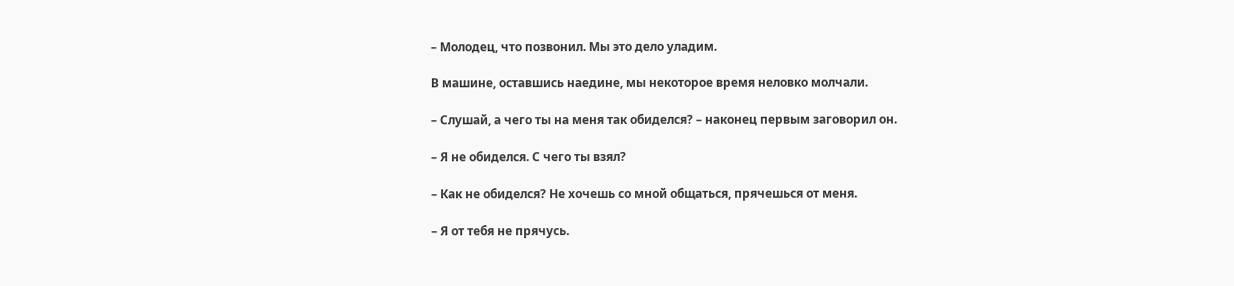– Молодец, что позвонил. Мы это дело уладим.

В машине, оставшись наедине, мы некоторое время неловко молчали.

– Слушай, а чего ты на меня так обиделся? – наконец первым заговорил он.

– Я не обиделся. С чего ты взял?

– Как не обиделся? Не хочешь со мной общаться, прячешься от меня.

– Я от тебя не прячусь.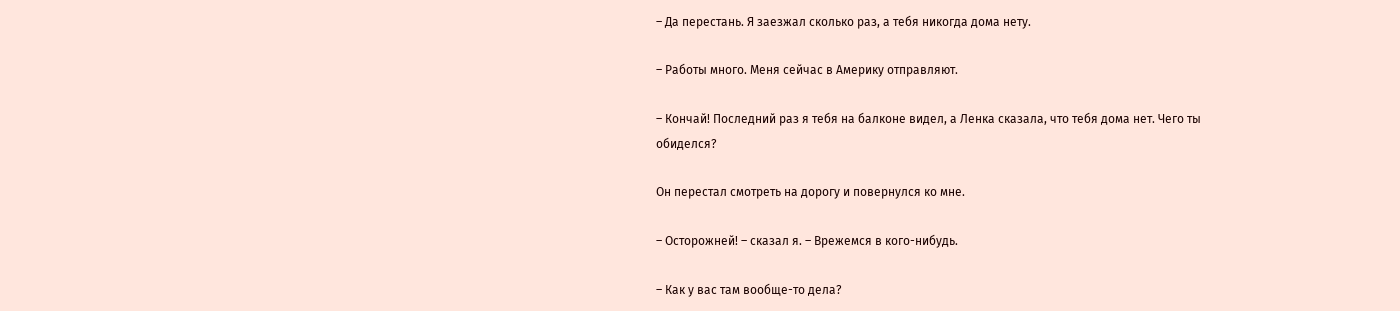– Да перестань. Я заезжал сколько раз, а тебя никогда дома нету.

– Работы много. Меня сейчас в Америку отправляют.

– Кончай! Последний раз я тебя на балконе видел, а Ленка сказала, что тебя дома нет. Чего ты обиделся?

Он перестал смотреть на дорогу и повернулся ко мне.

– Осторожней! – сказал я. – Врежемся в кого-нибудь.

– Как у вас там вообще-то дела?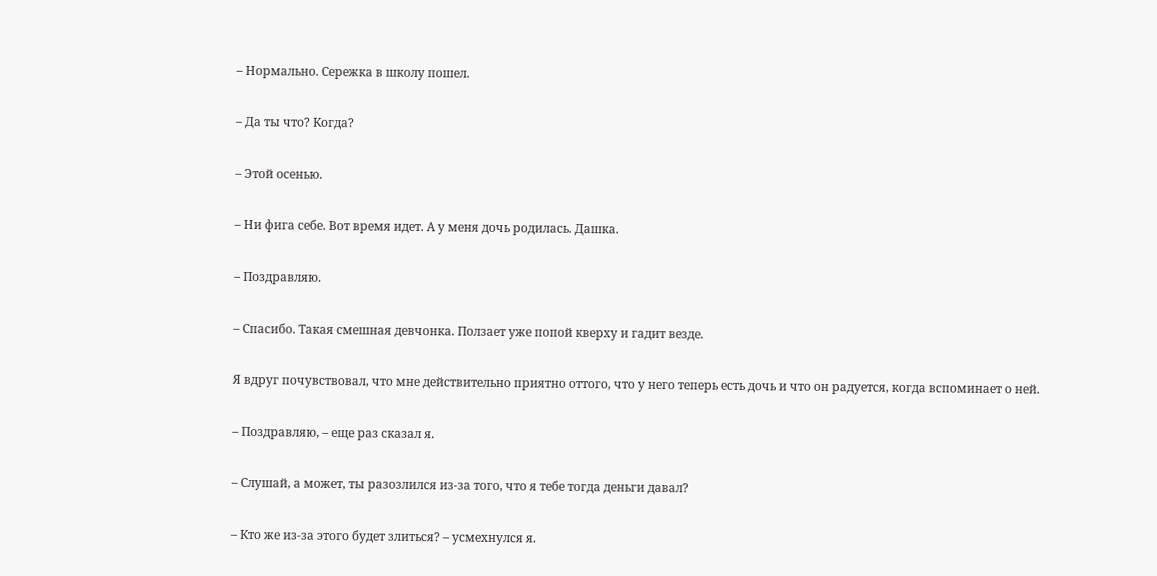– Нормально. Сережка в школу пошел.

– Да ты что? Когда?

– Этой осенью.

– Ни фига себе. Вот время идет. А у меня дочь родилась. Дашка.

– Поздравляю.

– Спасибо. Такая смешная девчонка. Ползает уже попой кверху и гадит везде.

Я вдруг почувствовал, что мне действительно приятно оттого, что у него теперь есть дочь и что он радуется, когда вспоминает о ней.

– Поздравляю, – еще раз сказал я.

– Слушай, а может, ты разозлился из-за того, что я тебе тогда деньги давал?

– Кто же из-за этого будет злиться? – усмехнулся я.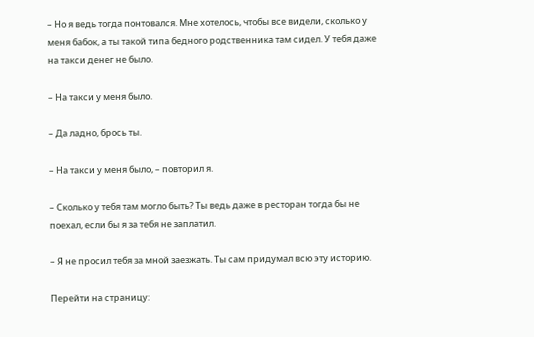– Но я ведь тогда понтовался. Мне хотелось, чтобы все видели, сколько у меня бабок, а ты такой типа бедного родственника там сидел. У тебя даже на такси денег не было.

– На такси у меня было.

– Да ладно, брось ты.

– На такси у меня было, – повторил я.

– Сколько у тебя там могло быть? Ты ведь даже в ресторан тогда бы не поехал, если бы я за тебя не заплатил.

– Я не просил тебя за мной заезжать. Ты сам придумал всю эту историю.

Перейти на страницу: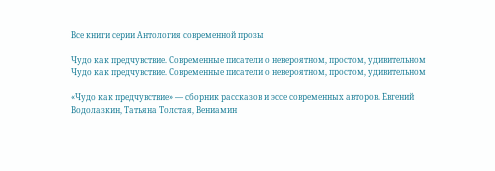Все книги серии Антология современной прозы

Чудо как предчувствие. Современные писатели о невероятном, простом, удивительном
Чудо как предчувствие. Современные писатели о невероятном, простом, удивительном

«Чудо как предчувствие» — сборник рассказов и эссе современных авторов. Евгений Водолазкин, Татьяна Толстая, Вениамин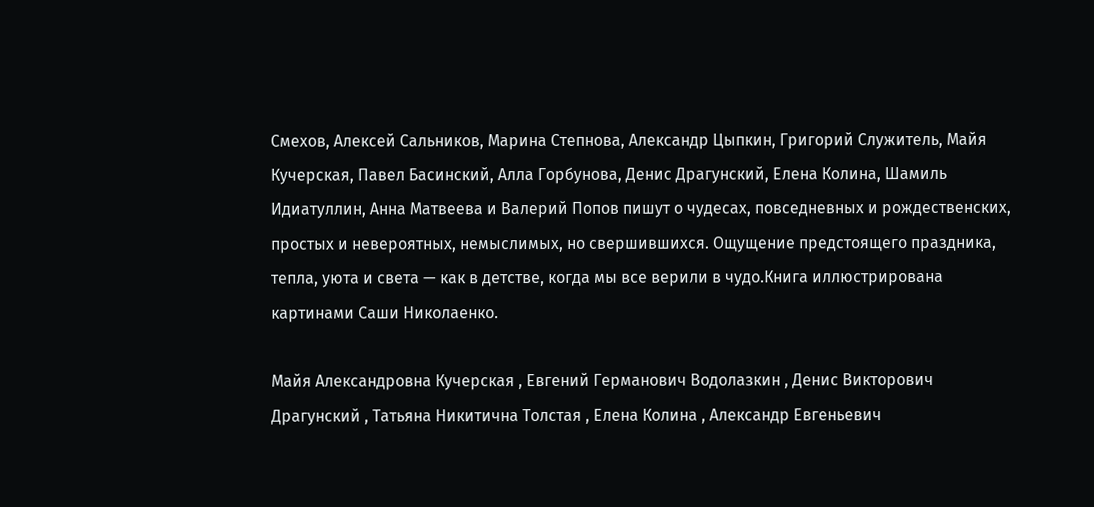Смехов, Алексей Сальников, Марина Степнова, Александр Цыпкин, Григорий Служитель, Майя Кучерская, Павел Басинский, Алла Горбунова, Денис Драгунский, Елена Колина, Шамиль Идиатуллин, Анна Матвеева и Валерий Попов пишут о чудесах, повседневных и рождественских, простых и невероятных, немыслимых, но свершившихся. Ощущение предстоящего праздника, тепла, уюта и света — как в детстве, когда мы все верили в чудо.Книга иллюстрирована картинами Саши Николаенко.

Майя Александровна Кучерская , Евгений Германович Водолазкин , Денис Викторович Драгунский , Татьяна Никитична Толстая , Елена Колина , Александр Евгеньевич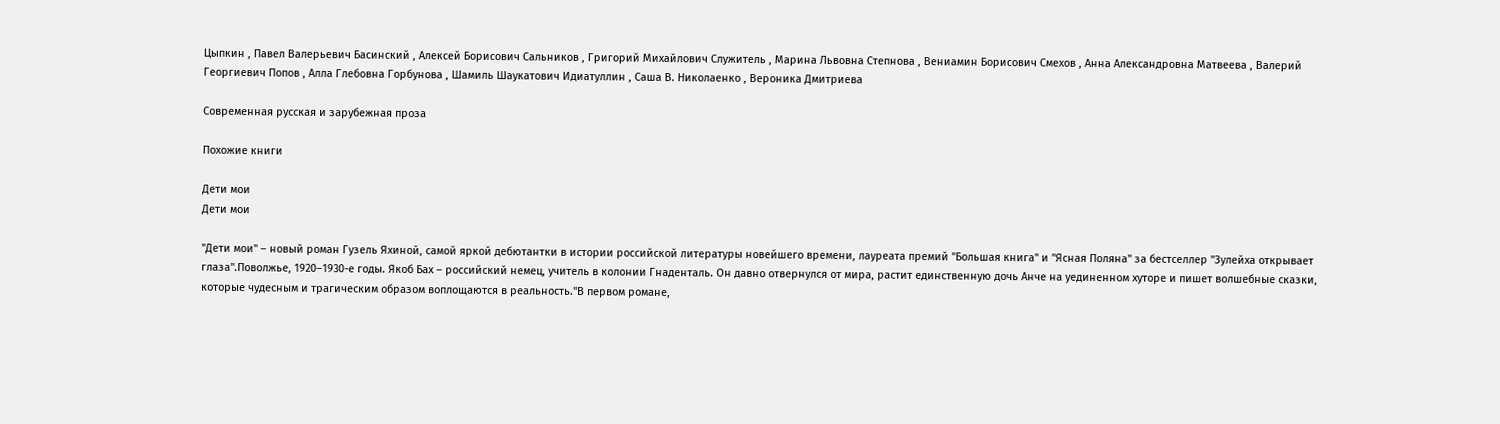Цыпкин , Павел Валерьевич Басинский , Алексей Борисович Сальников , Григорий Михайлович Служитель , Марина Львовна Степнова , Вениамин Борисович Смехов , Анна Александровна Матвеева , Валерий Георгиевич Попов , Алла Глебовна Горбунова , Шамиль Шаукатович Идиатуллин , Саша В. Николаенко , Вероника Дмитриева

Современная русская и зарубежная проза

Похожие книги

Дети мои
Дети мои

"Дети мои" – новый роман Гузель Яхиной, самой яркой дебютантки в истории российской литературы новейшего времени, лауреата премий "Большая книга" и "Ясная Поляна" за бестселлер "Зулейха открывает глаза".Поволжье, 1920–1930-е годы. Якоб Бах – российский немец, учитель в колонии Гнаденталь. Он давно отвернулся от мира, растит единственную дочь Анче на уединенном хуторе и пишет волшебные сказки, которые чудесным и трагическим образом воплощаются в реальность."В первом романе,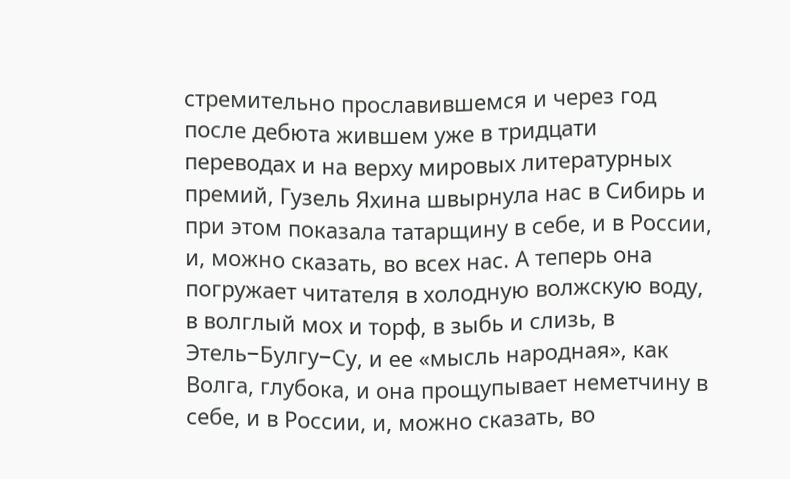стремительно прославившемся и через год после дебюта жившем уже в тридцати переводах и на верху мировых литературных премий, Гузель Яхина швырнула нас в Сибирь и при этом показала татарщину в себе, и в России, и, можно сказать, во всех нас. А теперь она погружает читателя в холодную волжскую воду, в волглый мох и торф, в зыбь и слизь, в Этель−Булгу−Су, и ее «мысль народная», как Волга, глубока, и она прощупывает неметчину в себе, и в России, и, можно сказать, во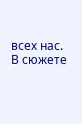всех нас. В сюжете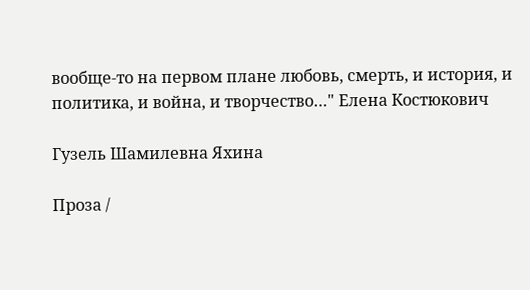вообще-то на первом плане любовь, смерть, и история, и политика, и война, и творчество…" Елена Костюкович

Гузель Шамилевна Яхина

Проза /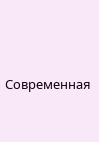Современная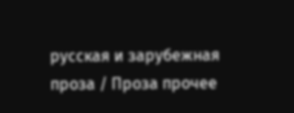русская и зарубежная проза / Проза прочее